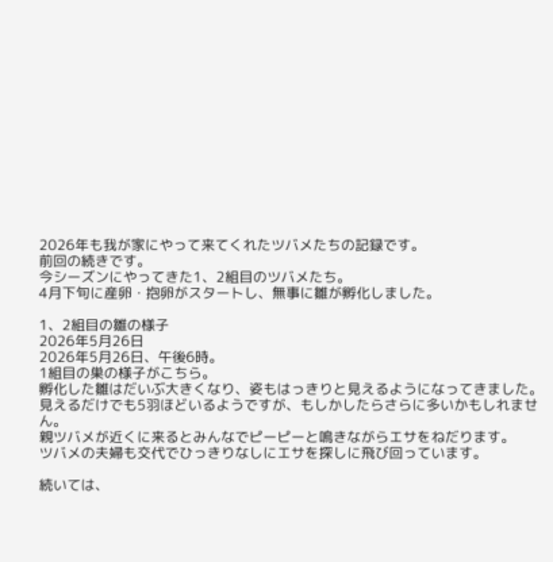2026年も我が家にやって来てくれたツバメたちの記録です。
前回の続きです。
今シーズンにやってきた1、2組目のツバメたち。
4月下旬に産卵・抱卵がスタートし、無事に雛が孵化しました。

1、2組目の雛の様子
2026年5月26日
2026年5月26日、午後6時。
1組目の巣の様子がこちら。
孵化した雛はだいぶ大きくなり、姿もはっきりと見えるようになってきました。
見えるだけでも5羽ほどいるようですが、もしかしたらさらに多いかもしれません。
親ツバメが近くに来るとみんなでピーピーと鳴きながらエサをねだります。
ツバメの夫婦も交代でひっきりなしにエサを探しに飛び回っています。

続いては、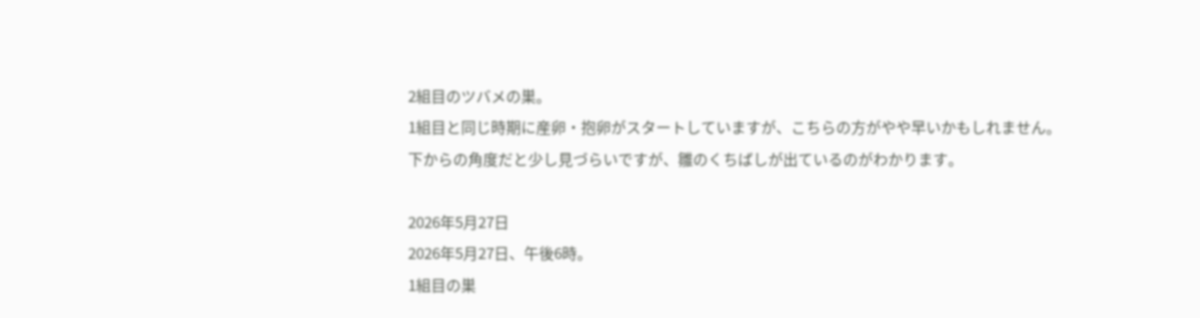2組目のツバメの巣。
1組目と同じ時期に産卵・抱卵がスタートしていますが、こちらの方がやや早いかもしれません。
下からの角度だと少し見づらいですが、雛のくちばしが出ているのがわかります。

2026年5月27日
2026年5月27日、午後6時。
1組目の巣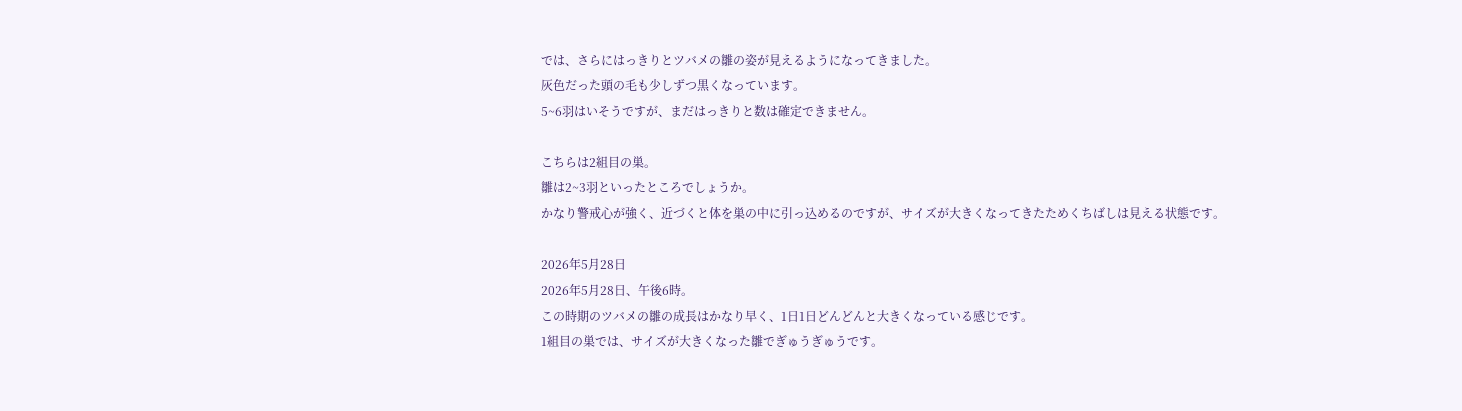では、さらにはっきりとツバメの雛の姿が見えるようになってきました。
灰色だった頭の毛も少しずつ黒くなっています。
5~6羽はいそうですが、まだはっきりと数は確定できません。

こちらは2組目の巣。
雛は2~3羽といったところでしょうか。
かなり警戒心が強く、近づくと体を巣の中に引っ込めるのですが、サイズが大きくなってきたためくちばしは見える状態です。

2026年5月28日
2026年5月28日、午後6時。
この時期のツバメの雛の成長はかなり早く、1日1日どんどんと大きくなっている感じです。
1組目の巣では、サイズが大きくなった雛でぎゅうぎゅうです。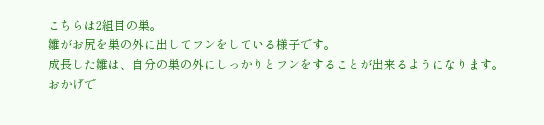こちらは2組目の巣。
雛がお尻を巣の外に出してフンをしている様子です。
成長した雛は、自分の巣の外にしっかりとフンをすることが出来るようになります。
おかげで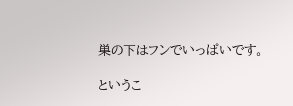巣の下はフンでいっぱいです。

というこ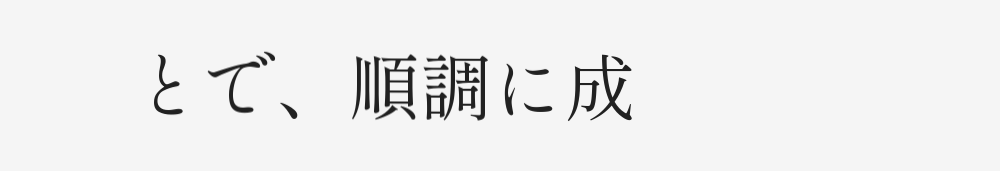とで、順調に成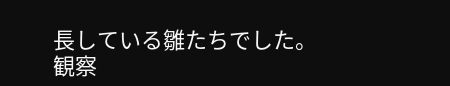長している雛たちでした。
観察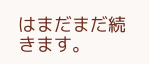はまだまだ続きます。